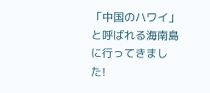「中国のハワイ」と呼ばれる海南島に行ってきました!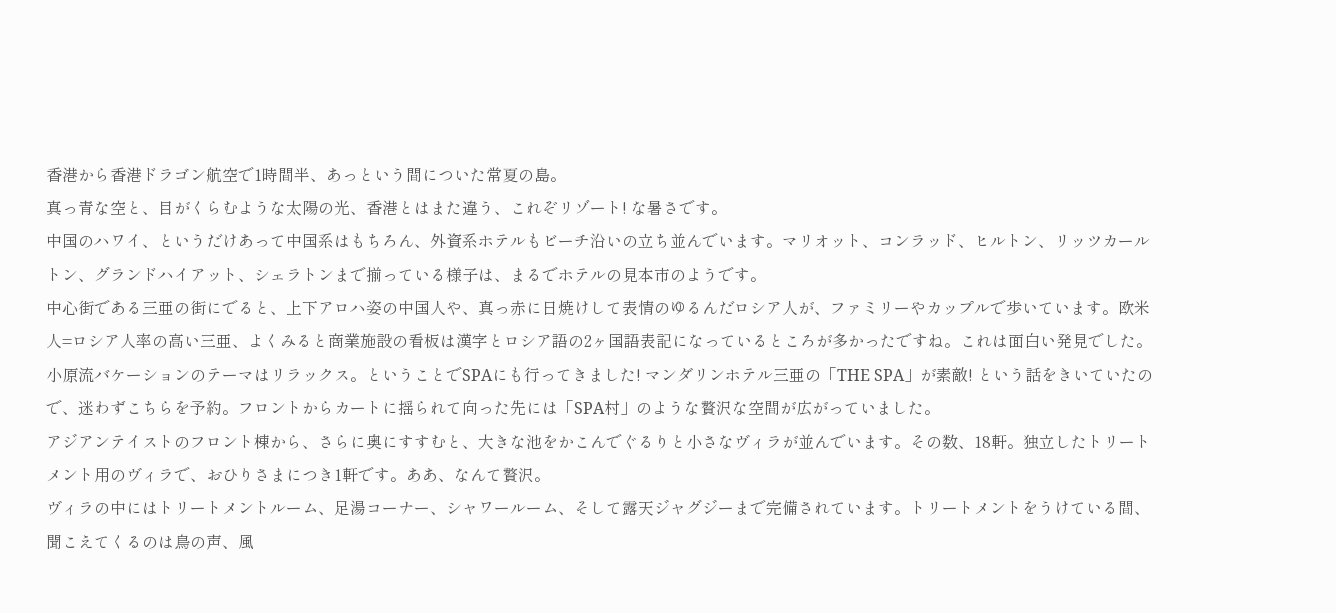香港から香港ドラゴン航空で1時間半、あっという間についた常夏の島。
真っ青な空と、目がくらむような太陽の光、香港とはまた違う、これぞリゾート! な暑さです。
中国のハワイ、というだけあって中国系はもちろん、外資系ホテルもビーチ沿いの立ち並んでいます。マリオット、コンラッド、ヒルトン、リッツカールトン、グランドハイアット、シェラトンまで揃っている様子は、まるでホテルの見本市のようです。
中心街である三亜の街にでると、上下アロハ姿の中国人や、真っ赤に日焼けして表情のゆるんだロシア人が、ファミリーやカップルで歩いています。欧米人=ロシア人率の高い三亜、よくみると商業施設の看板は漢字とロシア語の2ヶ国語表記になっているところが多かったですね。これは面白い発見でした。
小原流バケーションのテーマはリラックス。ということでSPAにも行ってきました! マンダリンホテル三亜の「THE SPA」が素敵! という話をきいていたので、迷わずこちらを予約。フロントからカートに揺られて向った先には「SPA村」のような贅沢な空間が広がっていました。
アジアンテイストのフロント棟から、さらに奥にすすむと、大きな池をかこんでぐるりと小さなヴィラが並んでいます。その数、18軒。独立したトリートメント用のヴィラで、おひりさまにつき1軒です。ああ、なんて贅沢。
ヴィラの中にはトリートメントルーム、足湯コーナー、シャワールーム、そして露天ジャグジーまで完備されています。トリートメントをうけている間、聞こえてくるのは鳥の声、風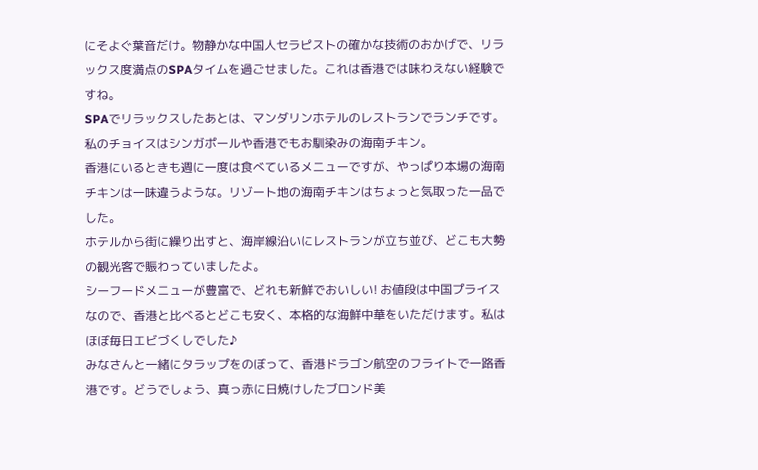にそよぐ葉音だけ。物静かな中国人セラピストの確かな技術のおかげで、リラックス度満点のSPAタイムを過ごせました。これは香港では味わえない経験ですね。
SPAでリラックスしたあとは、マンダリンホテルのレストランでランチです。私のチョイスはシンガポールや香港でもお馴染みの海南チキン。
香港にいるときも週に一度は食べているメニューですが、やっぱり本場の海南チキンは一味違うような。リゾート地の海南チキンはちょっと気取った一品でした。
ホテルから街に繰り出すと、海岸線沿いにレストランが立ち並び、どこも大勢の観光客で賑わっていましたよ。
シーフードメニューが豊富で、どれも新鮮でおいしい! お値段は中国プライスなので、香港と比べるとどこも安く、本格的な海鮮中華をいただけます。私はほぼ毎日エビづくしでした♪
みなさんと一緒にタラップをのぼって、香港ドラゴン航空のフライトで一路香港です。どうでしょう、真っ赤に日焼けしたブロンド美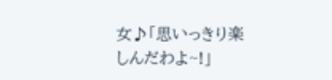女♪「思いっきり楽しんだわよ~!」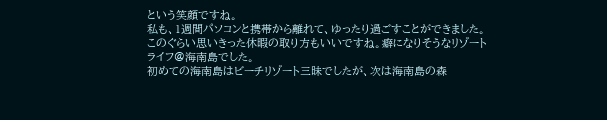という笑顔ですね。
私も、1週間パソコンと携帯から離れて、ゆったり過ごすことができました。このぐらい思いきった休暇の取り方もいいですね。癖になりそうなリゾートライフ@海南島でした。
初めての海南島はビーチリゾート三昧でしたが、次は海南島の森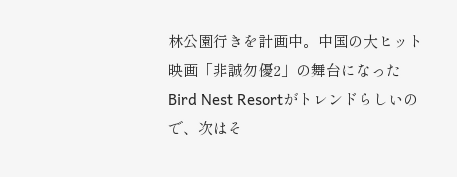林公園行きを計画中。中国の大ヒット映画「非誠勿優2」の舞台になったBird Nest Resortがトレンドらしいので、次はそ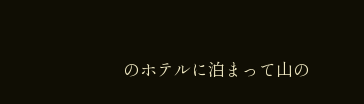のホテルに泊まって山の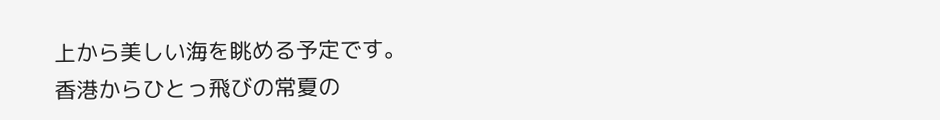上から美しい海を眺める予定です。
香港からひとっ飛びの常夏の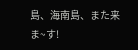島、海南島、また来ま~す!